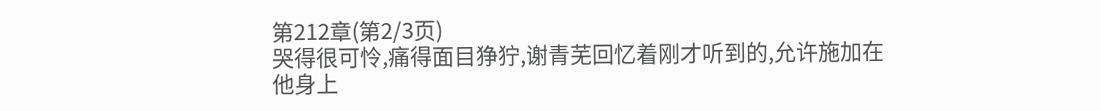第212章(第2/3页)
哭得很可怜,痛得面目狰狞,谢青芜回忆着刚才听到的,允许施加在他身上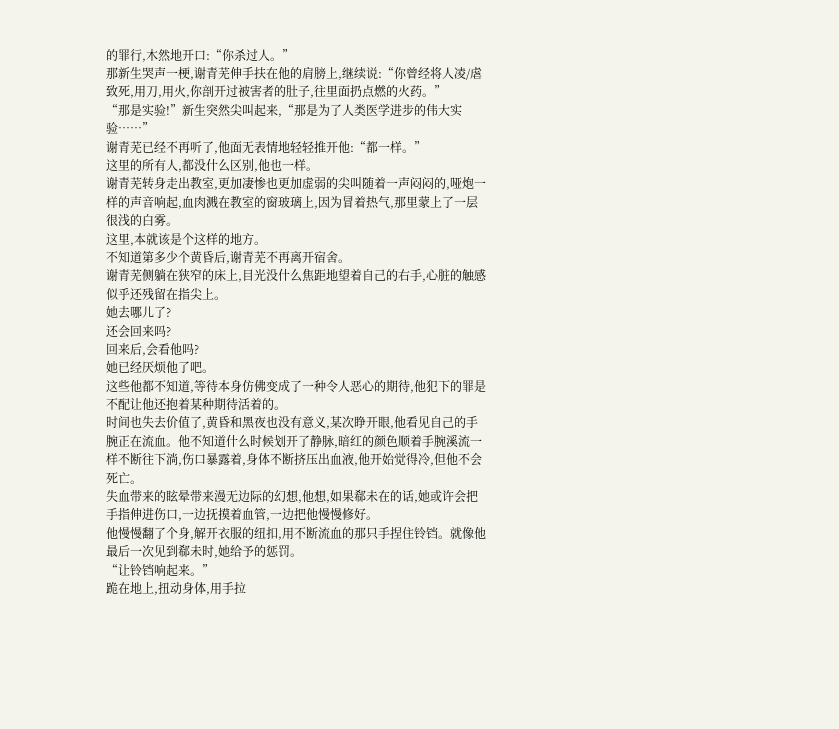的罪行,木然地开口:“你杀过人。”
那新生哭声一梗,谢青芜伸手扶在他的肩膀上,继续说:“你曾经将人凌/虐致死,用刀,用火,你剖开过被害者的肚子,往里面扔点燃的火药。”
“那是实验!”新生突然尖叫起来,“那是为了人类医学进步的伟大实验……”
谢青芜已经不再听了,他面无表情地轻轻推开他:“都一样。”
这里的所有人,都没什么区别,他也一样。
谢青芜转身走出教室,更加凄惨也更加虚弱的尖叫随着一声闷闷的,哑炮一样的声音响起,血肉溅在教室的窗玻璃上,因为冒着热气,那里蒙上了一层很浅的白雾。
这里,本就该是个这样的地方。
不知道第多少个黄昏后,谢青芜不再离开宿舍。
谢青芜侧躺在狭窄的床上,目光没什么焦距地望着自己的右手,心脏的触感似乎还残留在指尖上。
她去哪儿了?
还会回来吗?
回来后,会看他吗?
她已经厌烦他了吧。
这些他都不知道,等待本身仿佛变成了一种令人恶心的期待,他犯下的罪是不配让他还抱着某种期待活着的。
时间也失去价值了,黄昏和黑夜也没有意义,某次睁开眼,他看见自己的手腕正在流血。他不知道什么时候划开了静脉,暗红的颜色顺着手腕溪流一样不断往下淌,伤口暴露着,身体不断挤压出血液,他开始觉得冷,但他不会死亡。
失血带来的眩晕带来漫无边际的幻想,他想,如果郗未在的话,她或许会把手指伸进伤口,一边抚摸着血管,一边把他慢慢修好。
他慢慢翻了个身,解开衣服的纽扣,用不断流血的那只手捏住铃铛。就像他最后一次见到郗未时,她给予的惩罚。
“让铃铛响起来。”
跪在地上,扭动身体,用手拉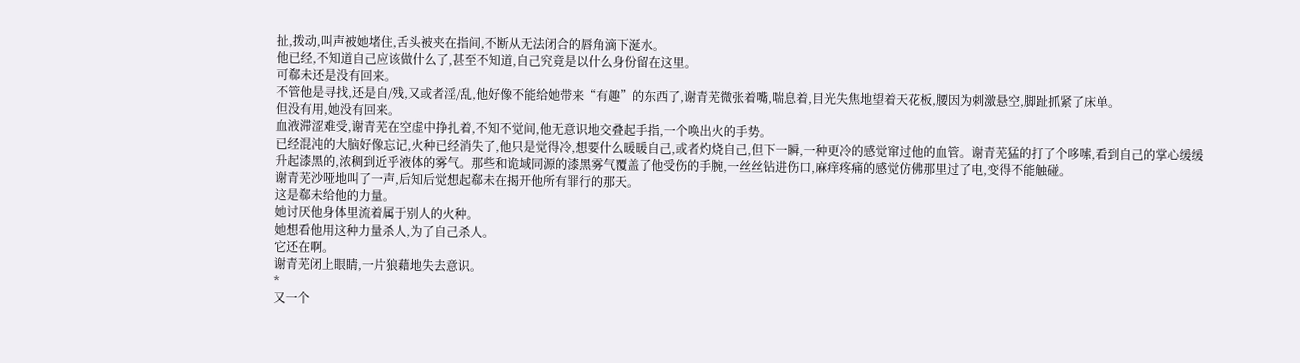扯,拨动,叫声被她堵住,舌头被夹在指间,不断从无法闭合的唇角滴下涎水。
他已经,不知道自己应该做什么了,甚至不知道,自己究竟是以什么身份留在这里。
可郗未还是没有回来。
不管他是寻找,还是自/残,又或者淫/乱,他好像不能给她带来“有趣”的东西了,谢青芜微张着嘴,喘息着,目光失焦地望着天花板,腰因为刺激悬空,脚趾抓紧了床单。
但没有用,她没有回来。
血液滞涩难受,谢青芜在空虚中挣扎着,不知不觉间,他无意识地交叠起手指,一个唤出火的手势。
已经混沌的大脑好像忘记,火种已经消失了,他只是觉得冷,想要什么暖暖自己,或者灼烧自己,但下一瞬,一种更冷的感觉窜过他的血管。谢青芜猛的打了个哆嗦,看到自己的掌心缓缓升起漆黑的,浓稠到近乎液体的雾气。那些和诡域同源的漆黑雾气覆盖了他受伤的手腕,一丝丝钻进伤口,麻痒疼痛的感觉仿佛那里过了电,变得不能触碰。
谢青芜沙哑地叫了一声,后知后觉想起郗未在揭开他所有罪行的那天。
这是郗未给他的力量。
她讨厌他身体里流着属于别人的火种。
她想看他用这种力量杀人,为了自己杀人。
它还在啊。
谢青芜闭上眼睛,一片狼藉地失去意识。
*
又一个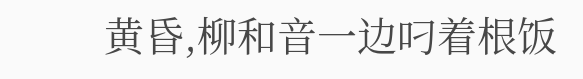黄昏,柳和音一边叼着根饭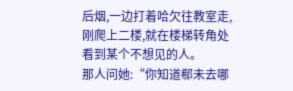后烟,一边打着哈欠往教室走,刚爬上二楼,就在楼梯转角处看到某个不想见的人。
那人问她:“你知道郗未去哪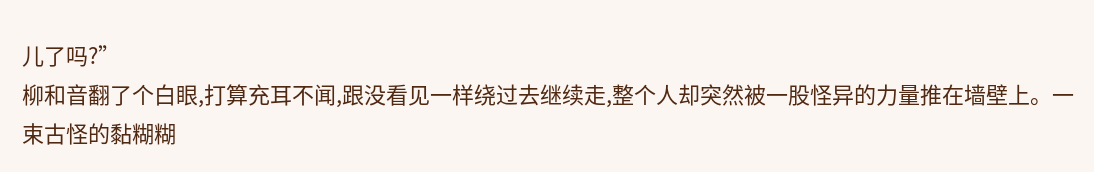儿了吗?”
柳和音翻了个白眼,打算充耳不闻,跟没看见一样绕过去继续走,整个人却突然被一股怪异的力量推在墙壁上。一束古怪的黏糊糊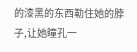的漆黑的东西勒住她的脖子,让她瞳孔一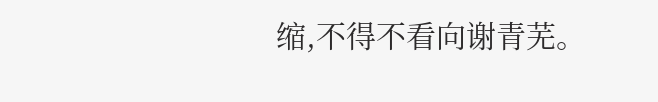缩,不得不看向谢青芜。